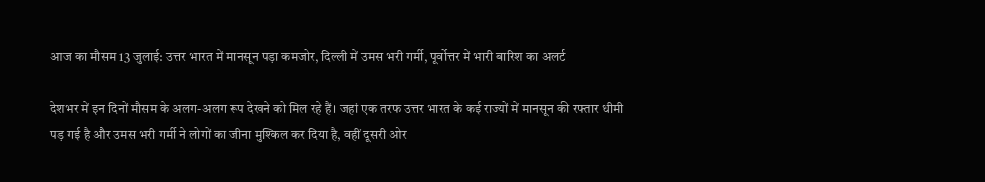आज का मौसम 13 जुलाई: उत्तर भारत में मानसून पड़ा कमजोर, दिल्ली में उमस भरी गर्मी, पूर्वोत्तर में भारी बारिश का अलर्ट

देशभर में इन दिनों मौसम के अलग-अलग रूप देखने को मिल रहे हैं। जहां एक तरफ उत्तर भारत के कई राज्यों में मानसून की रफ्तार धीमी पड़ गई है और उमस भरी गर्मी ने लोगों का जीना मुश्किल कर दिया है, वहीं दूसरी ओर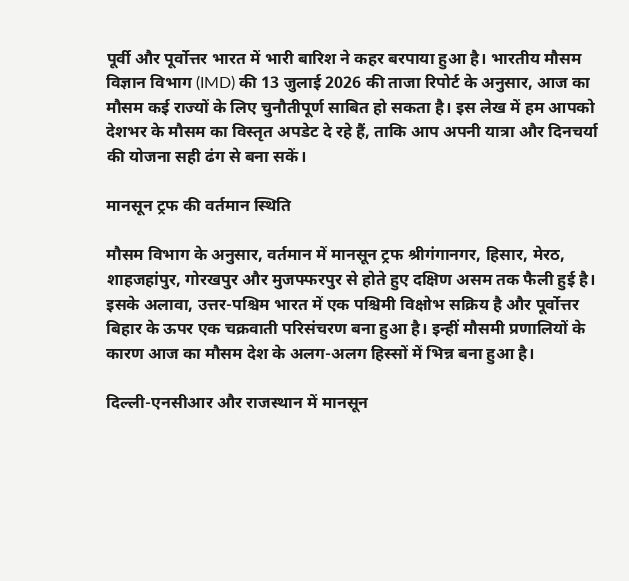पूर्वी और पूर्वोत्तर भारत में भारी बारिश ने कहर बरपाया हुआ है। भारतीय मौसम विज्ञान विभाग (IMD) की 13 जुलाई 2026 की ताजा रिपोर्ट के अनुसार, आज का मौसम कई राज्यों के लिए चुनौतीपूर्ण साबित हो सकता है। इस लेख में हम आपको देशभर के मौसम का विस्तृत अपडेट दे रहे हैं, ताकि आप अपनी यात्रा और दिनचर्या की योजना सही ढंग से बना सकें।

मानसून ट्रफ की वर्तमान स्थिति

मौसम विभाग के अनुसार, वर्तमान में मानसून ट्रफ श्रीगंगानगर, हिसार, मेरठ, शाहजहांपुर, गोरखपुर और मुजफ्फरपुर से होते हुए दक्षिण असम तक फैली हुई है। इसके अलावा, उत्तर-पश्चिम भारत में एक पश्चिमी विक्षोभ सक्रिय है और पूर्वोत्तर बिहार के ऊपर एक चक्रवाती परिसंचरण बना हुआ है। इन्हीं मौसमी प्रणालियों के कारण आज का मौसम देश के अलग-अलग हिस्सों में भिन्न बना हुआ है।

दिल्ली-एनसीआर और राजस्थान में मानसून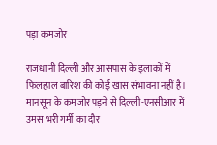पड़ा कमजोर

राजधानी दिल्ली और आसपास के इलाकों में फिलहाल बारिश की कोई खास संभावना नहीं है। मानसून के कमजोर पड़ने से दिल्ली-एनसीआर में उमस भरी गर्मी का दौर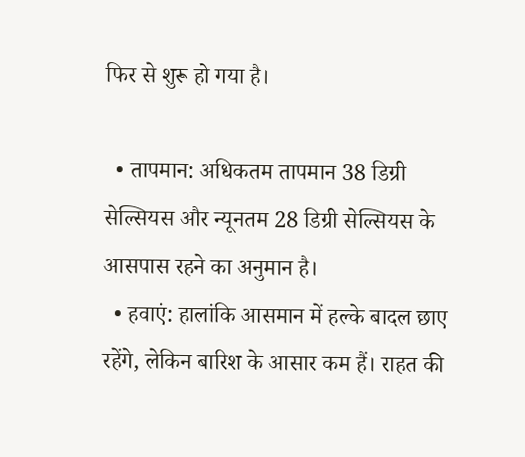फिर से शुरू हो गया है।

  • तापमान: अधिकतम तापमान 38 डिग्री सेल्सियस और न्यूनतम 28 डिग्री सेल्सियस के आसपास रहने का अनुमान है।
  • हवाएं: हालांकि आसमान में हल्के बादल छाए रहेंगे, लेकिन बारिश के आसार कम हैं। राहत की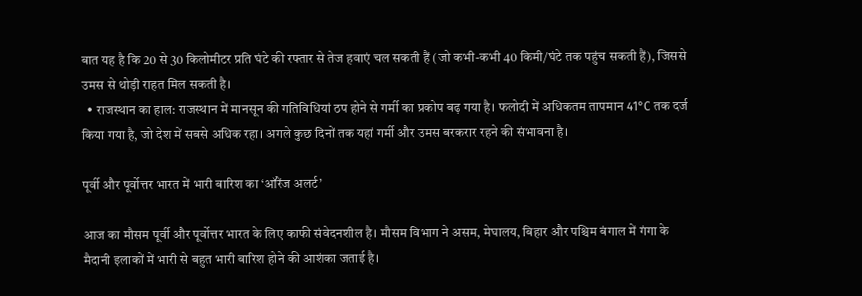बात यह है कि 20 से 30 किलोमीटर प्रति घंटे की रफ्तार से तेज हवाएं चल सकती हैं (जो कभी-कभी 40 किमी/घंटे तक पहुंच सकती हैं), जिससे उमस से थोड़ी राहत मिल सकती है।
  • राजस्थान का हाल: राजस्थान में मानसून की गतिविधियां ठप होने से गर्मी का प्रकोप बढ़ गया है। फलोदी में अधिकतम तापमान 41°C तक दर्ज किया गया है, जो देश में सबसे अधिक रहा। अगले कुछ दिनों तक यहां गर्मी और उमस बरकरार रहने की संभावना है।

पूर्वी और पूर्वोत्तर भारत में भारी बारिश का ‘ऑरेंज अलर्ट’

आज का मौसम पूर्वी और पूर्वोत्तर भारत के लिए काफी संवेदनशील है। मौसम विभाग ने असम, मेघालय, बिहार और पश्चिम बंगाल में गंगा के मैदानी इलाकों में भारी से बहुत भारी बारिश होने की आशंका जताई है।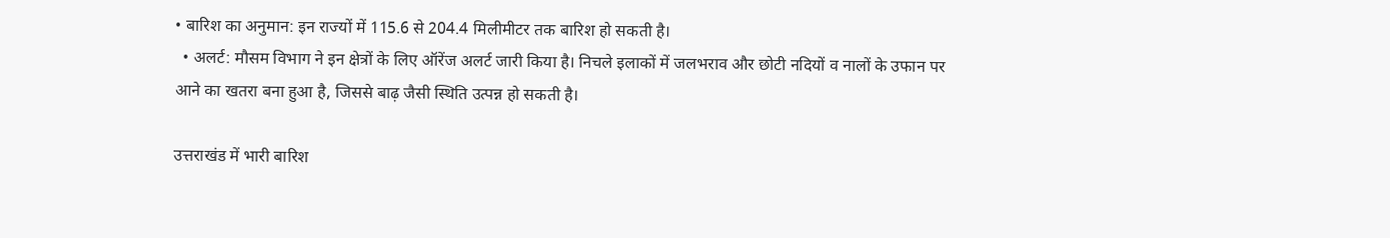• बारिश का अनुमान: इन राज्यों में 115.6 से 204.4 मिलीमीटर तक बारिश हो सकती है।
  • अलर्ट: मौसम विभाग ने इन क्षेत्रों के लिए ऑरेंज अलर्ट जारी किया है। निचले इलाकों में जलभराव और छोटी नदियों व नालों के उफान पर आने का खतरा बना हुआ है, जिससे बाढ़ जैसी स्थिति उत्पन्न हो सकती है।

उत्तराखंड में भारी बारिश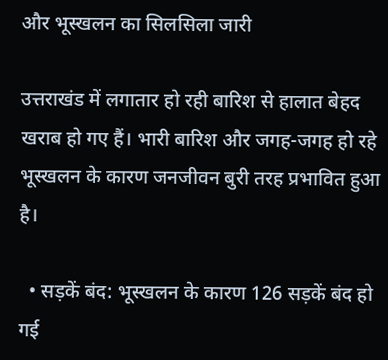और भूस्खलन का सिलसिला जारी

उत्तराखंड में लगातार हो रही बारिश से हालात बेहद खराब हो गए हैं। भारी बारिश और जगह-जगह हो रहे भूस्खलन के कारण जनजीवन बुरी तरह प्रभावित हुआ है।

  • सड़कें बंद: भूस्खलन के कारण 126 सड़कें बंद हो गई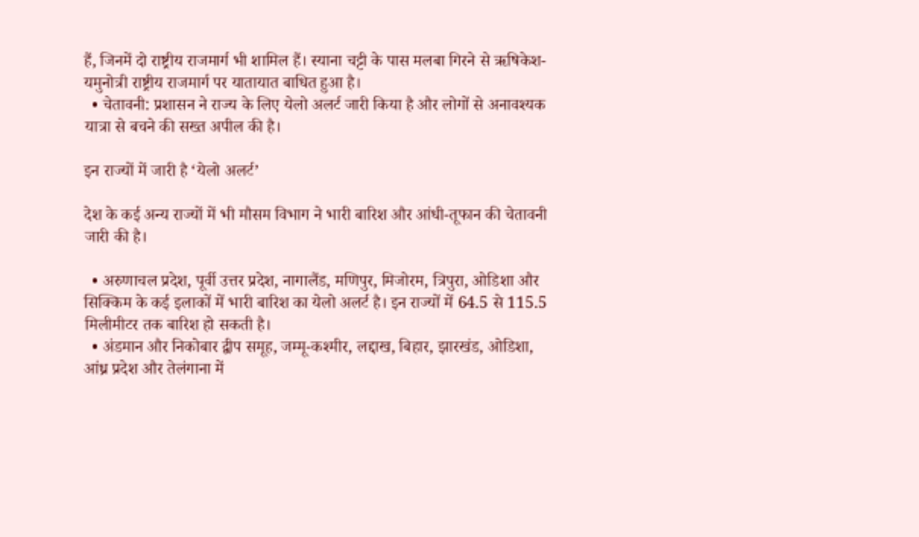हैं, जिनमें दो राष्ट्रीय राजमार्ग भी शामिल हैं। स्याना चट्टी के पास मलबा गिरने से ऋषिकेश-यमुनोत्री राष्ट्रीय राजमार्ग पर यातायात बाधित हुआ है।
  • चेतावनी: प्रशासन ने राज्य के लिए येलो अलर्ट जारी किया है और लोगों से अनावश्यक यात्रा से बचने की सख्त अपील की है।

इन राज्यों में जारी है ‘येलो अलर्ट’

देश के कई अन्य राज्यों में भी मौसम विभाग ने भारी बारिश और आंधी-तूफान की चेतावनी जारी की है।

  • अरुणाचल प्रदेश, पूर्वी उत्तर प्रदेश, नागालैंड, मणिपुर, मिजोरम, त्रिपुरा, ओडिशा और सिक्किम के कई इलाकों में भारी बारिश का येलो अलर्ट है। इन राज्यों में 64.5 से 115.5 मिलीमीटर तक बारिश हो सकती है।
  • अंडमान और निकोबार द्वीप समूह, जम्मू-कश्मीर, लद्दाख, बिहार, झारखंड, ओडिशा, आंध्र प्रदेश और तेलंगाना में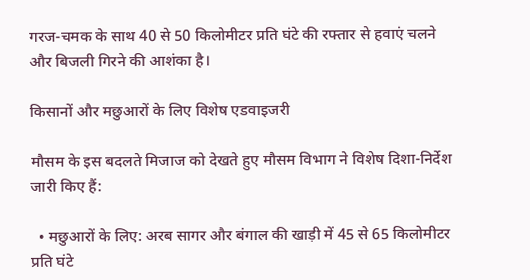गरज-चमक के साथ 40 से 50 किलोमीटर प्रति घंटे की रफ्तार से हवाएं चलने और बिजली गिरने की आशंका है।

किसानों और मछुआरों के लिए विशेष एडवाइजरी

मौसम के इस बदलते मिजाज को देखते हुए मौसम विभाग ने विशेष दिशा-निर्देश जारी किए हैं:

  • मछुआरों के लिए: अरब सागर और बंगाल की खाड़ी में 45 से 65 किलोमीटर प्रति घंटे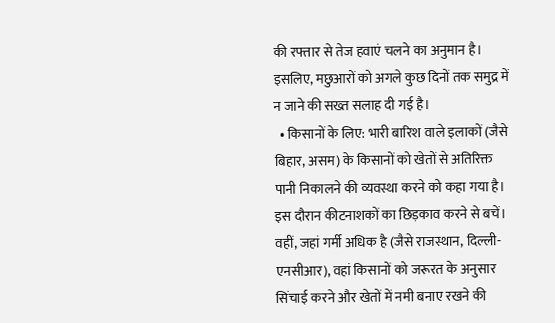की रफ्तार से तेज हवाएं चलने का अनुमान है। इसलिए, मछुआरों को अगले कुछ दिनों तक समुद्र में न जाने की सख्त सलाह दी गई है।
  • किसानों के लिए: भारी बारिश वाले इलाकों (जैसे बिहार, असम) के किसानों को खेतों से अतिरिक्त पानी निकालने की व्यवस्था करने को कहा गया है। इस दौरान कीटनाशकों का छिड़काव करने से बचें। वहीं, जहां गर्मी अधिक है (जैसे राजस्थान, दिल्ली-एनसीआर), वहां किसानों को जरूरत के अनुसार सिंचाई करने और खेतों में नमी बनाए रखने की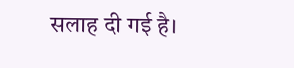सलाह दी गई है।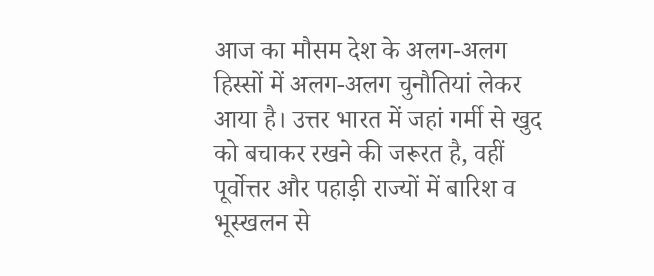आज का मौसम देश के अलग-अलग हिस्सों में अलग-अलग चुनौतियां लेकर आया है। उत्तर भारत में जहां गर्मी से खुद को बचाकर रखने की जरूरत है, वहीं पूर्वोत्तर और पहाड़ी राज्यों में बारिश व भूस्खलन से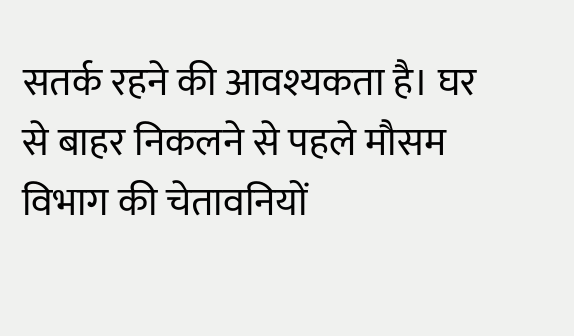सतर्क रहने की आवश्यकता है। घर से बाहर निकलने से पहले मौसम विभाग की चेतावनियों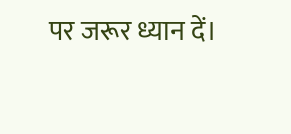पर जरूर ध्यान दें।